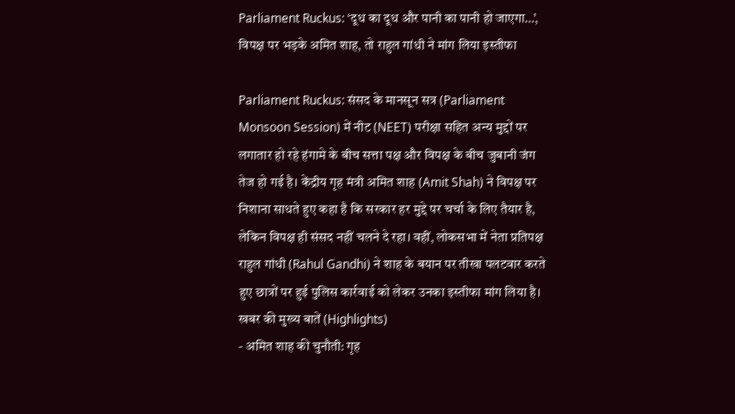Parliament Ruckus: ‘दूध का दूध और पानी का पानी हो जाएगा…’, विपक्ष पर भड़के अमित शाह, तो राहुल गांधी ने मांग लिया इस्तीफा

Parliament Ruckus: संसद के मानसून सत्र (Parliament Monsoon Session) में नीट (NEET) परीक्षा सहित अन्य मुद्दों पर लगातार हो रहे हंगामे के बीच सत्ता पक्ष और विपक्ष के बीच जुबानी जंग तेज हो गई है। केंद्रीय गृह मंत्री अमित शाह (Amit Shah) ने विपक्ष पर निशाना साधते हुए कहा है कि सरकार हर मुद्दे पर चर्चा के लिए तैयार है, लेकिन विपक्ष ही संसद नहीं चलने दे रहा। वहीं, लोकसभा में नेता प्रतिपक्ष राहुल गांधी (Rahul Gandhi) ने शाह के बयान पर तीखा पलटवार करते हुए छात्रों पर हुई पुलिस कार्रवाई को लेकर उनका इस्तीफा मांग लिया है।
खबर की मुख्य बातें (Highlights)
- अमित शाह की चुनौती: गृह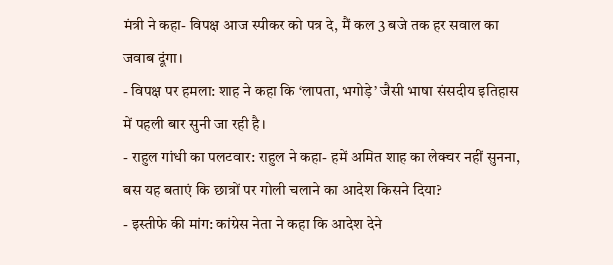मंत्री ने कहा- विपक्ष आज स्पीकर को पत्र दे, मैं कल 3 बजे तक हर सवाल का जवाब दूंगा।
- विपक्ष पर हमला: शाह ने कहा कि ‘लापता, भगोड़े’ जैसी भाषा संसदीय इतिहास में पहली बार सुनी जा रही है।
- राहुल गांधी का पलटवार: राहुल ने कहा- हमें अमित शाह का लेक्चर नहीं सुनना, बस यह बताएं कि छात्रों पर गोली चलाने का आदेश किसने दिया?
- इस्तीफे की मांग: कांग्रेस नेता ने कहा कि आदेश देने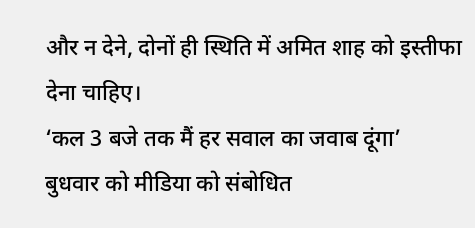और न देने, दोनों ही स्थिति में अमित शाह को इस्तीफा देना चाहिए।
‘कल 3 बजे तक मैं हर सवाल का जवाब दूंगा’
बुधवार को मीडिया को संबोधित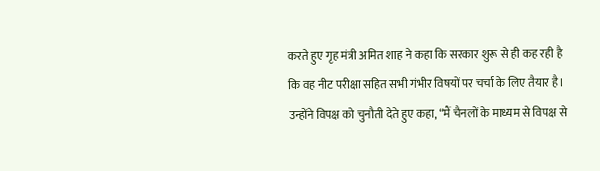करते हुए गृह मंत्री अमित शाह ने कहा कि सरकार शुरू से ही कह रही है कि वह नीट परीक्षा सहित सभी गंभीर विषयों पर चर्चा के लिए तैयार है।
उन्होंने विपक्ष को चुनौती देते हुए कहा, “मैं चैनलों के माध्यम से विपक्ष से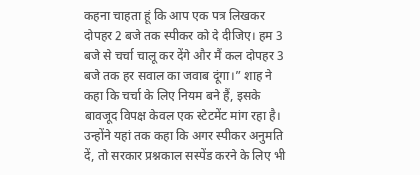कहना चाहता हूं कि आप एक पत्र लिखकर दोपहर 2 बजे तक स्पीकर को दे दीजिए। हम 3 बजे से चर्चा चालू कर देंगे और मैं कल दोपहर 3 बजे तक हर सवाल का जवाब दूंगा।” शाह ने कहा कि चर्चा के लिए नियम बने हैं, इसके बावजूद विपक्ष केवल एक स्टेटमेंट मांग रहा है। उन्होंने यहां तक कहा कि अगर स्पीकर अनुमति दें, तो सरकार प्रश्नकाल सस्पेंड करने के लिए भी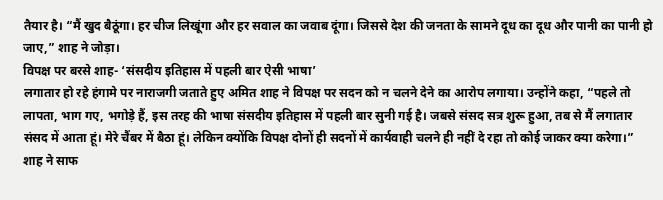तैयार है। “मैं खुद बैठूंगा। हर चीज लिखूंगा और हर सवाल का जवाब दूंगा। जिससे देश की जनता के सामने दूध का दूध और पानी का पानी हो जाए,” शाह ने जोड़ा।
विपक्ष पर बरसे शाह- ‘संसदीय इतिहास में पहली बार ऐसी भाषा’
लगातार हो रहे हंगामे पर नाराजगी जताते हुए अमित शाह ने विपक्ष पर सदन को न चलने देने का आरोप लगाया। उन्होंने कहा, “पहले तो लापता, भाग गए, भगोड़े हैं, इस तरह की भाषा संसदीय इतिहास में पहली बार सुनी गई है। जबसे संसद सत्र शुरू हुआ, तब से मैं लगातार संसद में आता हूं। मेरे चैंबर में बैठा हूं। लेकिन क्योंकि विपक्ष दोनों ही सदनों में कार्यवाही चलने ही नहीं दे रहा तो कोई जाकर क्या करेगा।”
शाह ने साफ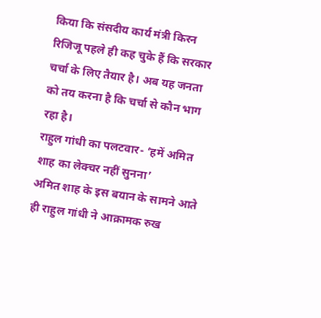किया कि संसदीय कार्य मंत्री किरन रिजिजू पहले ही कह चुके हैं कि सरकार चर्चा के लिए तैयार है। अब यह जनता को तय करना है कि चर्चा से कौन भाग रहा है।
राहुल गांधी का पलटवार- ‘हमें अमित शाह का लेक्चर नहीं सुनना’
अमित शाह के इस बयान के सामने आते ही राहुल गांधी ने आक्रामक रुख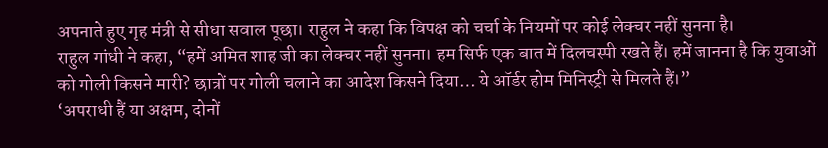अपनाते हुए गृह मंत्री से सीधा सवाल पूछा। राहुल ने कहा कि विपक्ष को चर्चा के नियमों पर कोई लेक्चर नहीं सुनना है।
राहुल गांधी ने कहा, “हमें अमित शाह जी का लेक्चर नहीं सुनना। हम सिर्फ एक बात में दिलचस्पी रखते हैं। हमें जानना है कि युवाओं को गोली किसने मारी? छात्रों पर गोली चलाने का आदेश किसने दिया… ये ऑर्डर होम मिनिस्ट्री से मिलते हैं।”
‘अपराधी हैं या अक्षम, दोनों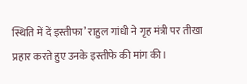स्थिति में दें इस्तीफा’ राहुल गांधी ने गृह मंत्री पर तीखा प्रहार करते हुए उनके इस्तीफे की मांग की।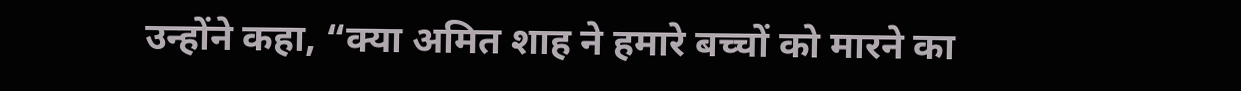उन्होंने कहा, “क्या अमित शाह ने हमारे बच्चों को मारने का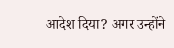आदेश दिया? अगर उन्होंने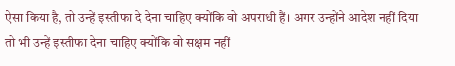ऐसा किया है, तो उन्हें इस्तीफा दे देना चाहिए क्योंकि वो अपराधी हैं। अगर उन्होंने आदेश नहीं दिया तो भी उन्हें इस्तीफा देना चाहिए क्योंकि वो सक्षम नहीं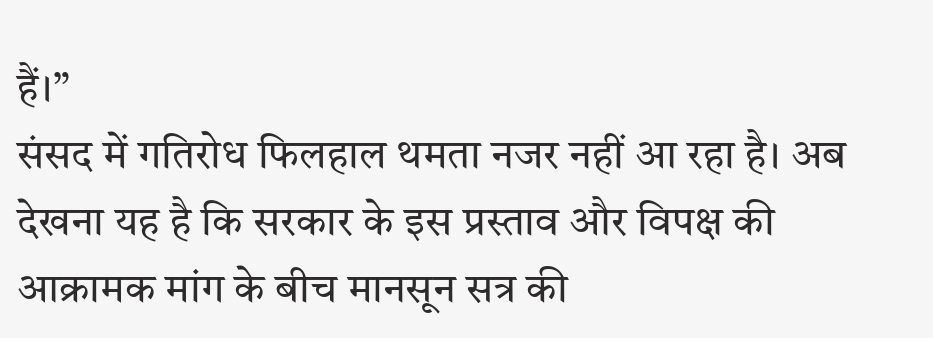हैं।”
संसद में गतिरोध फिलहाल थमता नजर नहीं आ रहा है। अब देखना यह है कि सरकार के इस प्रस्ताव और विपक्ष की आक्रामक मांग के बीच मानसून सत्र की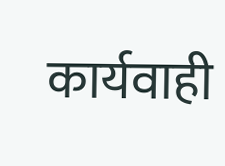कार्यवाही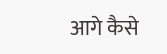आगे कैसे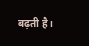बढ़ती है।